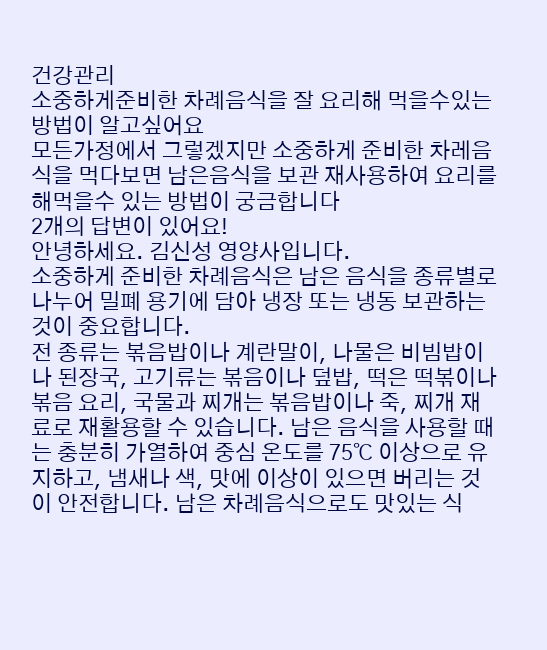건강관리
소중하게준비한 차례음식을 잘 요리해 먹을수있는방법이 알고싶어요
모든가정에서 그렇겠지만 소중하게 준비한 차레음식을 먹다보면 남은음식을 보관 재사용하여 요리를 해먹을수 있는 방법이 궁금합니다
2개의 답변이 있어요!
안녕하세요. 김신성 영양사입니다.
소중하게 준비한 차례음식은 남은 음식을 종류별로 나누어 밀폐 용기에 담아 냉장 또는 냉동 보관하는 것이 중요합니다.
전 종류는 볶음밥이나 계란말이, 나물은 비빔밥이나 된장국, 고기류는 볶음이나 덮밥, 떡은 떡볶이나 볶음 요리, 국물과 찌개는 볶음밥이나 죽, 찌개 재료로 재활용할 수 있습니다. 남은 음식을 사용할 때는 충분히 가열하여 중심 온도를 75℃ 이상으로 유지하고, 냄새나 색, 맛에 이상이 있으면 버리는 것이 안전합니다. 남은 차례음식으로도 맛있는 식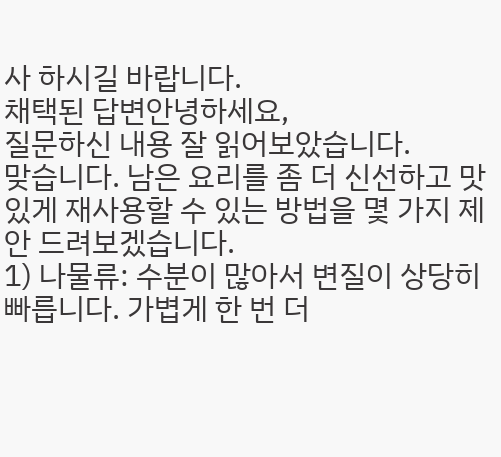사 하시길 바랍니다.
채택된 답변안녕하세요,
질문하신 내용 잘 읽어보았습니다.
맞습니다. 남은 요리를 좀 더 신선하고 맛있게 재사용할 수 있는 방법을 몇 가지 제안 드려보겠습니다.
1) 나물류: 수분이 많아서 변질이 상당히 빠릅니다. 가볍게 한 번 더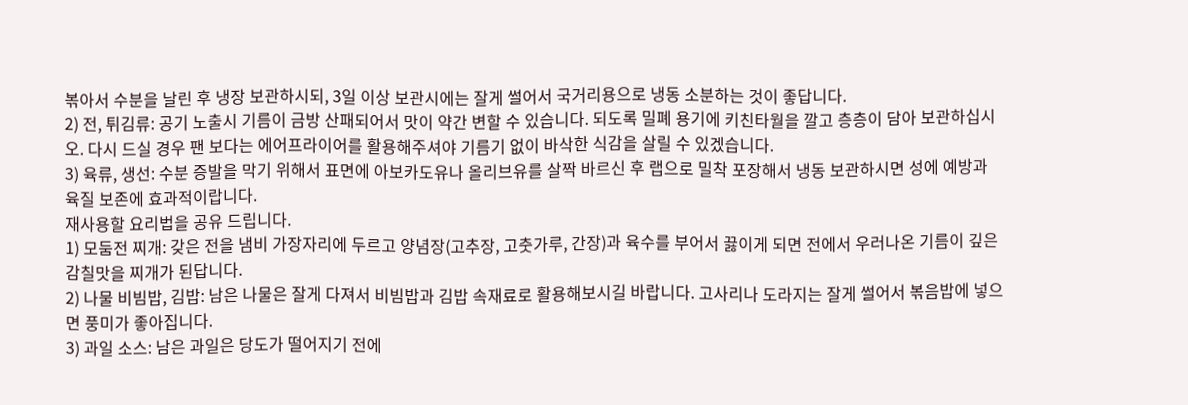볶아서 수분을 날린 후 냉장 보관하시되, 3일 이상 보관시에는 잘게 썰어서 국거리용으로 냉동 소분하는 것이 좋답니다.
2) 전, 튀김류: 공기 노출시 기름이 금방 산패되어서 맛이 약간 변할 수 있습니다. 되도록 밀폐 용기에 키친타월을 깔고 층층이 담아 보관하십시오. 다시 드실 경우 팬 보다는 에어프라이어를 활용해주셔야 기름기 없이 바삭한 식감을 살릴 수 있겠습니다.
3) 육류, 생선: 수분 증발을 막기 위해서 표면에 아보카도유나 올리브유를 살짝 바르신 후 랩으로 밀착 포장해서 냉동 보관하시면 성에 예방과 육질 보존에 효과적이랍니다.
재사용할 요리법을 공유 드립니다.
1) 모둠전 찌개: 갖은 전을 냄비 가장자리에 두르고 양념장(고추장, 고춧가루, 간장)과 육수를 부어서 끓이게 되면 전에서 우러나온 기름이 깊은 감칠맛을 찌개가 된답니다.
2) 나물 비빔밥, 김밥: 남은 나물은 잘게 다져서 비빔밥과 김밥 속재료로 활용해보시길 바랍니다. 고사리나 도라지는 잘게 썰어서 볶음밥에 넣으면 풍미가 좋아집니다.
3) 과일 소스: 남은 과일은 당도가 떨어지기 전에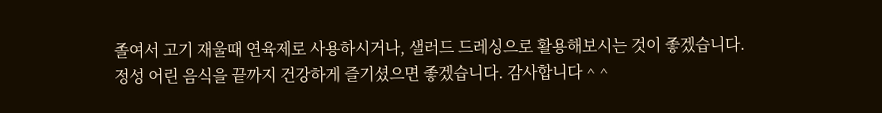졸여서 고기 재울때 연육제로 사용하시거나, 샐러드 드레싱으로 활용해보시는 것이 좋겠습니다.
정성 어린 음식을 끝까지 건강하게 즐기셨으면 좋겠습니다. 감사합니다 ^ ^